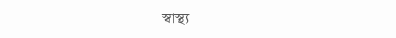স্বাস্থ্য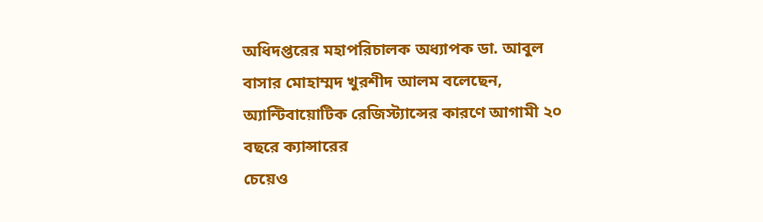অধিদপ্তরের মহাপরিচালক অধ্যাপক ডা. আবুল বাসার মোহাম্মদ খুরশীদ আলম বলেছেন, অ্যান্টিবায়োটিক রেজিস্ট্যান্সের কারণে আগামী ২০ বছরে ক্যান্সারের
চেয়েও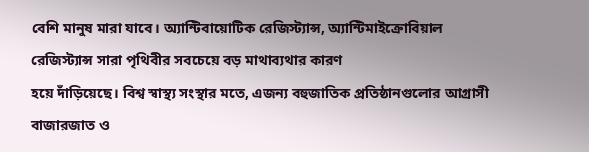বেশি মানুষ মারা যাবে। অ্যান্টিবায়োটিক রেজিস্ট্যান্স, অ্যান্টিমাইক্রোবিয়াল রেজিস্ট্যান্স সারা পৃথিবীর সবচেয়ে বড় মাথাব্যথার কারণ
হয়ে দাঁড়িয়েছে। বিশ্ব স্বাস্থ্য সংস্থার মতে, এজন্য বহুজাতিক প্রতিষ্ঠানগুলোর আগ্রাসী বাজারজাত ও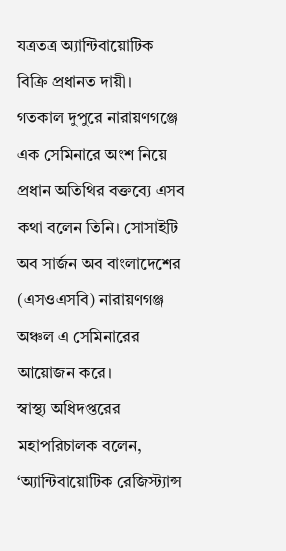যত্রতত্র অ্যান্টিবায়োটিক
বিক্রি প্রধানত দায়ী।
গতকাল দুপুরে নারায়ণগঞ্জে এক সেমিনারে অংশ নিয়ে প্রধান অতিথির বক্তব্যে এসব কথা বলেন তিনি। সোসাইটি অব সার্জন অব বাংলাদেশের (এসওএসবি) নারায়ণগঞ্জ অঞ্চল এ সেমিনারের আয়োজন করে।
স্বাস্থ্য অধিদপ্তরের মহাপরিচালক বলেন, ‘অ্যান্টিবায়োটিক রেজিস্ট্যান্স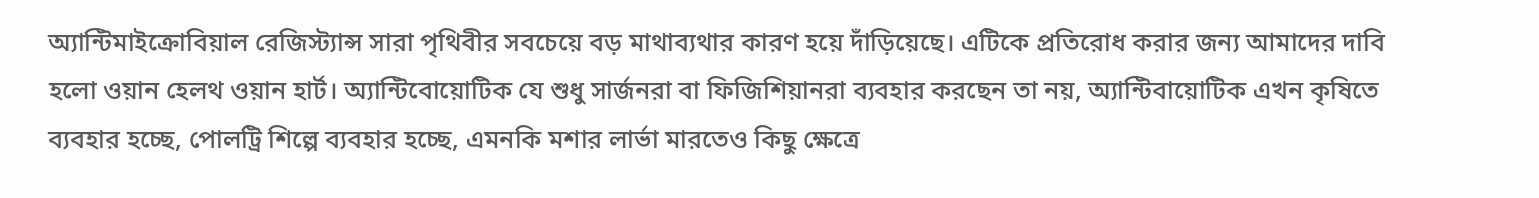অ্যান্টিমাইক্রোবিয়াল রেজিস্ট্যান্স সারা পৃথিবীর সবচেয়ে বড় মাথাব্যথার কারণ হয়ে দাঁড়িয়েছে। এটিকে প্রতিরোধ করার জন্য আমাদের দাবি হলো ওয়ান হেলথ ওয়ান হার্ট। অ্যান্টিবোয়োটিক যে শুধু সার্জনরা বা ফিজিশিয়ানরা ব্যবহার করছেন তা নয়, অ্যান্টিবায়োটিক এখন কৃষিতে ব্যবহার হচ্ছে, পোলট্রি শিল্পে ব্যবহার হচ্ছে, এমনকি মশার লার্ভা মারতেও কিছু ক্ষেত্রে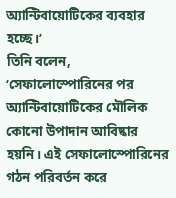অ্যান্টিবায়োটিকের ব্যবহার হচ্ছে।’
তিনি বলেন, ‘সেফালোস্পোরিনের পর অ্যান্টিবায়োটিকের মৌলিক কোনো উপাদান আবিষ্কার হয়নি। এই সেফালোস্পোরিনের গঠন পরিবর্তন করে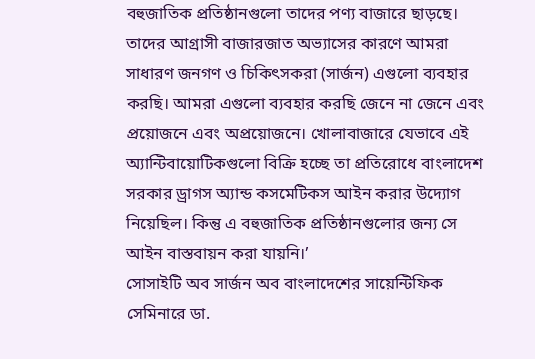বহুজাতিক প্রতিষ্ঠানগুলো তাদের পণ্য বাজারে ছাড়ছে। তাদের আগ্রাসী বাজারজাত অভ্যাসের কারণে আমরা সাধারণ জনগণ ও চিকিৎসকরা (সার্জন) এগুলো ব্যবহার করছি। আমরা এগুলো ব্যবহার করছি জেনে না জেনে এবং প্রয়োজনে এবং অপ্রয়োজনে। খোলাবাজারে যেভাবে এই অ্যান্টিবায়োটিকগুলো বিক্রি হচ্ছে তা প্রতিরোধে বাংলাদেশ সরকার ড্রাগস অ্যান্ড কসমেটিকস আইন করার উদ্যোগ নিয়েছিল। কিন্তু এ বহুজাতিক প্রতিষ্ঠানগুলোর জন্য সে আইন বাস্তবায়ন করা যায়নি।’
সোসাইটি অব সার্জন অব বাংলাদেশের সায়েন্টিফিক সেমিনারে ডা.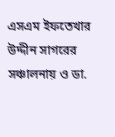এসএম ইফতেখার উদ্দীন সাগরের সঞ্চালনায় ও ডা.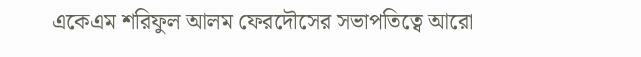একেএম শরিফুল আলম ফেরদৌসের সভাপতিত্বে আরো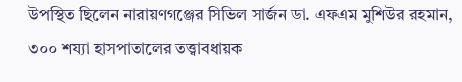উপস্থিত ছিলেন নারায়ণগঞ্জের সিভিল সার্জন ডা. এফএম মুশিউর রহমান, ৩০০ শয্যা হাসপাতালের তত্ত্বাবধায়ক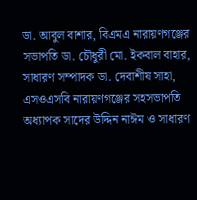ডা. আবুল বাশার, বিএমএ নারায়ণগঞ্জের সভাপতি ডা. চৌধুরী মো. ইকবাল বাহার, সাধারণ সম্পাদক ডা. দেবাশীষ সাহা, এসওএসবি নারায়ণগঞ্জের সহসভাপতি অধ্যাপক সাদের উদ্দিন নাঈম ও সাধারণ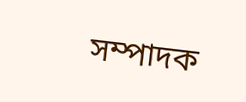সম্পাদক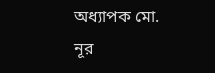অধ্যাপক মো. নূর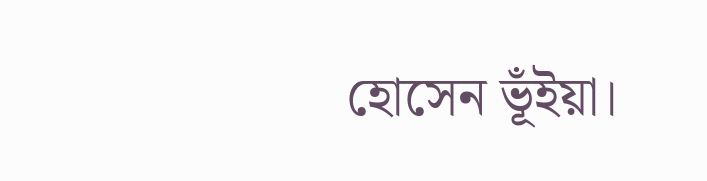হোসেন ভূঁইয়া।